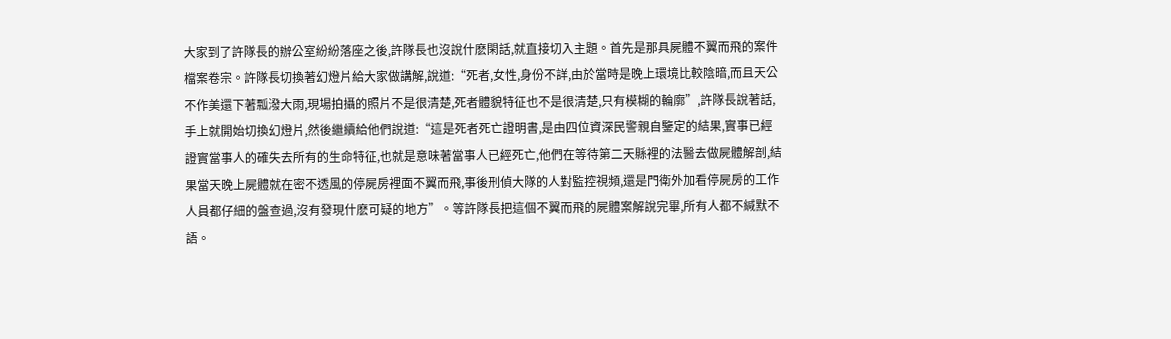大家到了許隊長的辦公室紛紛落座之後,許隊長也沒說什麽閑話,就直接切入主題。首先是那具屍體不翼而飛的案件檔案卷宗。許隊長切換著幻燈片給大家做講解,說道:“死者,女性,身份不詳,由於當時是晚上環境比較陰暗,而且天公不作美還下著瓢潑大雨,現場拍攝的照片不是很清楚,死者體貌特征也不是很清楚,只有模糊的輪廓”,許隊長說著話,手上就開始切換幻燈片,然後繼續給他們說道:“這是死者死亡證明書,是由四位資深民警親自鑒定的結果,實事已經證實當事人的確失去所有的生命特征,也就是意味著當事人已經死亡,他們在等待第二天縣裡的法醫去做屍體解剖,結果當天晚上屍體就在密不透風的停屍房裡面不翼而飛,事後刑偵大隊的人對監控視頻,還是門衛外加看停屍房的工作人員都仔細的盤查過,沒有發現什麽可疑的地方”。等許隊長把這個不翼而飛的屍體案解說完畢,所有人都不緘默不語。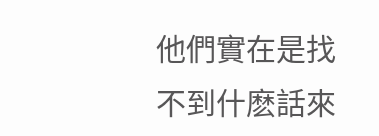他們實在是找不到什麽話來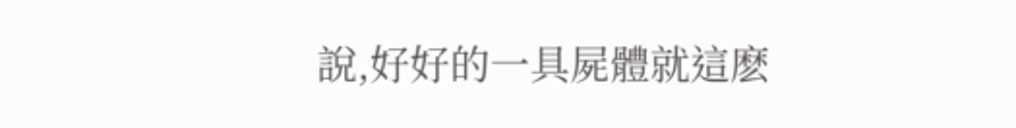說,好好的一具屍體就這麽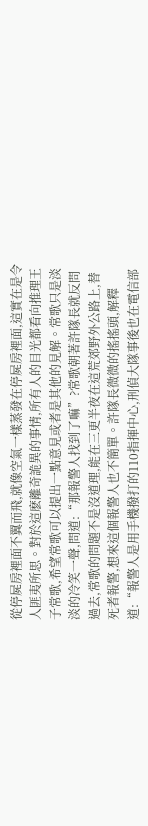從停屍房裡面不翼而飛,就像空氣一樣蒸發在停屍房裡面,這實在是令人匪夷所思。對於這麽離奇詭異的事情,所有人的目光都看向推理王子常歌,希望常歌可以提出一點意見或者是其他的見解。常歌只是淡淡的冷笑一聲,問道:“那報警人找到了嘛”?常歌朝著許隊長就反問過去,常歌的問題不是沒道理,能在三更半夜在這荒郊野外公路上,替死者報警,想來這個報警人也不簡單。許隊長微微的搖搖頭,解釋道:“報警人是用手機撥打的110指揮中心,刑偵大隊事後也在電信部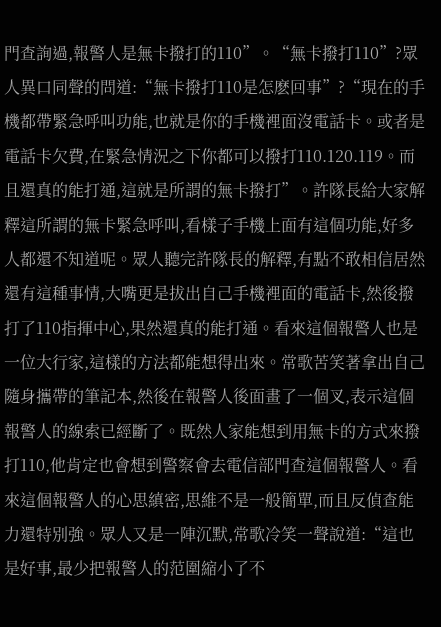門查詢過,報警人是無卡撥打的110”。“無卡撥打110”?眾人異口同聲的問道:“無卡撥打110是怎麽回事”?“現在的手機都帶緊急呼叫功能,也就是你的手機裡面沒電話卡。或者是電話卡欠費,在緊急情況之下你都可以撥打110.120.119。而且還真的能打通,這就是所謂的無卡撥打”。許隊長給大家解釋這所謂的無卡緊急呼叫,看樣子手機上面有這個功能,好多人都還不知道呢。眾人聽完許隊長的解釋,有點不敢相信居然還有這種事情,大嘴更是拔出自己手機裡面的電話卡,然後撥打了110指揮中心,果然還真的能打通。看來這個報警人也是一位大行家,這樣的方法都能想得出來。常歌苦笑著拿出自己隨身攜帶的筆記本,然後在報警人後面畫了一個叉,表示這個報警人的線索已經斷了。既然人家能想到用無卡的方式來撥打110,他肯定也會想到警察會去電信部門查這個報警人。看來這個報警人的心思縝密,思維不是一般簡單,而且反偵查能力還特別強。眾人又是一陣沉默,常歌冷笑一聲說道:“這也是好事,最少把報警人的范圍縮小了不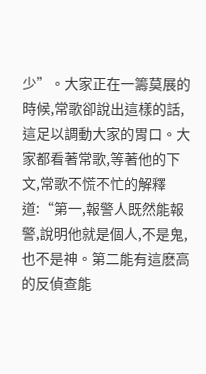少”。大家正在一籌莫展的時候,常歌卻說出這樣的話,這足以調動大家的胃口。大家都看著常歌,等著他的下文,常歌不慌不忙的解釋道:“第一,報警人既然能報警,說明他就是個人,不是鬼,也不是神。第二能有這麽高的反偵查能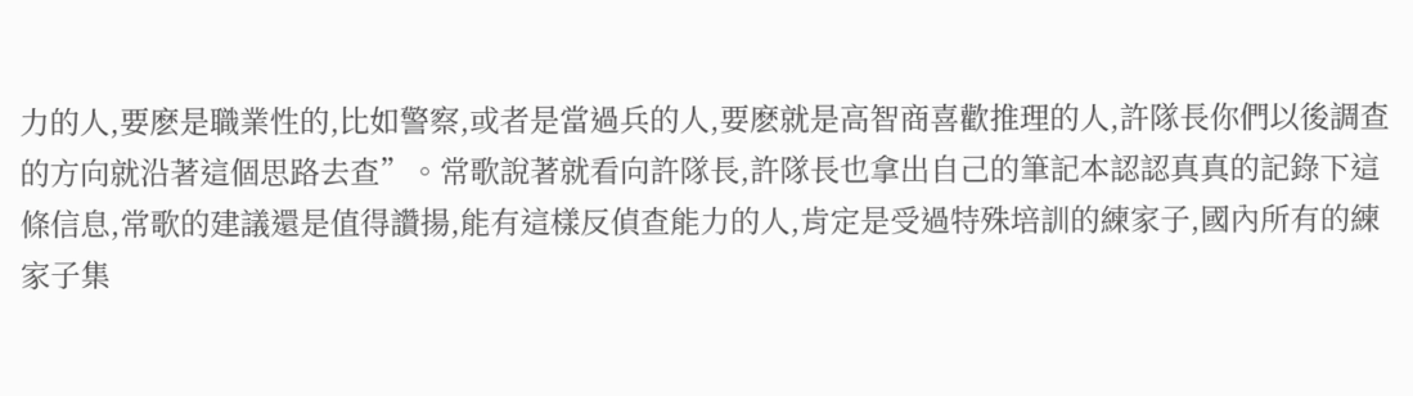力的人,要麽是職業性的,比如警察,或者是當過兵的人,要麽就是高智商喜歡推理的人,許隊長你們以後調查的方向就沿著這個思路去查”。常歌說著就看向許隊長,許隊長也拿出自己的筆記本認認真真的記錄下這條信息,常歌的建議還是值得讚揚,能有這樣反偵查能力的人,肯定是受過特殊培訓的練家子,國內所有的練家子集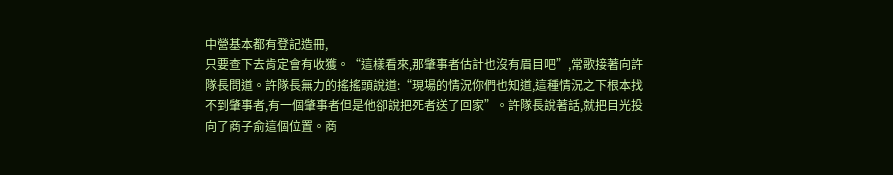中營基本都有登記造冊,
只要查下去肯定會有收獲。“這樣看來,那肇事者估計也沒有眉目吧”,常歌接著向許隊長問道。許隊長無力的搖搖頭說道:“現場的情況你們也知道,這種情況之下根本找不到肇事者,有一個肇事者但是他卻說把死者送了回家”。許隊長說著話,就把目光投向了商子俞這個位置。商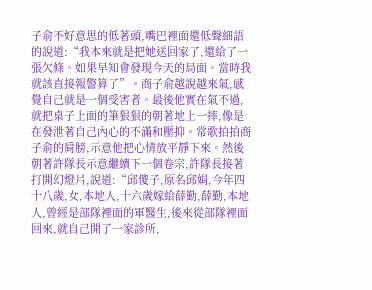子俞不好意思的低著頭,嘴巴裡面還低聲細語的說道:“我本來就是把她送回家了,還給了一張欠條。如果早知會發現今天的局面。當時我就該直接報警算了”。商子俞越說越來氣,感覺自己就是一個受害者。最後他實在氣不過,就把桌子上面的筆狠狠的朝著地上一摔,像是在發泄著自己內心的不滿和壓抑。常歌拍拍商子俞的肩膀,示意他把心情放平靜下來。然後朝著許隊長示意繼續下一個卷宗,許隊長接著打開幻燈片,說道:“邱傻子,原名邱娟,今年四十八歲,女,本地人,十六歲嫁給薛勤,薛勤,本地人,曾經是部隊裡面的軍醫生,後來從部隊裡面回來,就自己開了一家診所,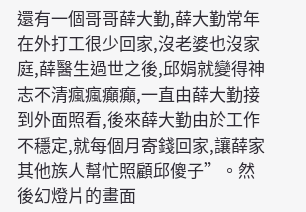還有一個哥哥薛大勤,薛大勤常年在外打工很少回家,沒老婆也沒家庭,薛醫生過世之後,邱娟就變得神志不清瘋瘋癲癲,一直由薛大勤接到外面照看,後來薛大勤由於工作不穩定,就每個月寄錢回家,讓薛家其他族人幫忙照顧邱傻子”。然後幻燈片的畫面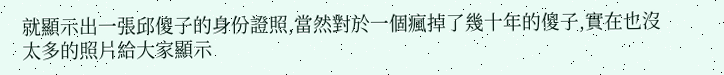就顯示出一張邱傻子的身份證照,當然對於一個瘋掉了幾十年的傻子,實在也沒太多的照片給大家顯示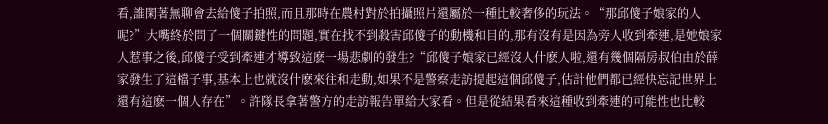看,誰閑著無聊會去給傻子拍照,而且那時在農村對於拍攝照片還屬於一種比較奢侈的玩法。“那邱傻子娘家的人呢?”大嘴終於問了一個關鍵性的問題,實在找不到殺害邱傻子的動機和目的,那有沒有是因為旁人收到牽連,是她娘家人惹事之後,邱傻子受到牽連才導致這麽一場悲劇的發生?“邱傻子娘家已經沒人什麽人啦,還有幾個隔房叔伯由於薛家發生了這檔子事,基本上也就沒什麽來往和走動,如果不是警察走訪提起這個邱傻子,估計他們都已經快忘記世界上還有這麽一個人存在”。許隊長拿著警方的走訪報告單給大家看。但是從結果看來這種收到牽連的可能性也比較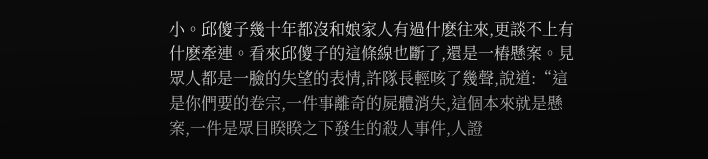小。邱傻子幾十年都沒和娘家人有過什麽往來,更談不上有什麽牽連。看來邱傻子的這條線也斷了,還是一樁懸案。見眾人都是一臉的失望的表情,許隊長輕咳了幾聲,說道:“這是你們要的卷宗,一件事離奇的屍體消失,這個本來就是懸案,一件是眾目睽睽之下發生的殺人事件,人證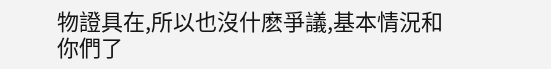物證具在,所以也沒什麽爭議,基本情況和你們了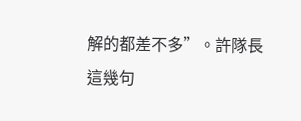解的都差不多”。許隊長這幾句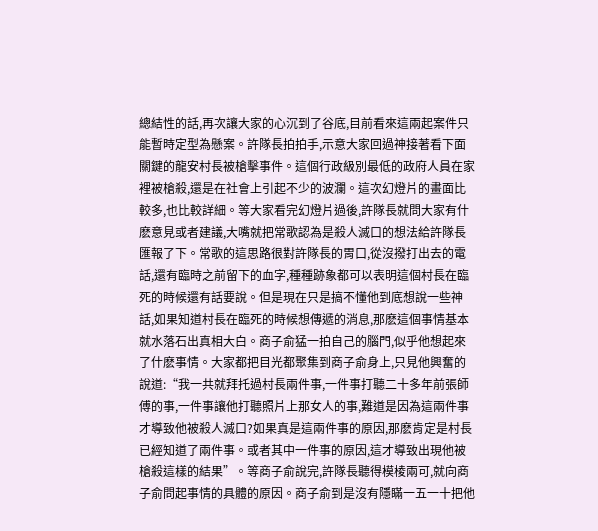總結性的話,再次讓大家的心沉到了谷底,目前看來這兩起案件只能暫時定型為懸案。許隊長拍拍手,示意大家回過神接著看下面關鍵的龍安村長被槍擊事件。這個行政級別最低的政府人員在家裡被槍殺,還是在社會上引起不少的波瀾。這次幻燈片的畫面比較多,也比較詳細。等大家看完幻燈片過後,許隊長就問大家有什麽意見或者建議,大嘴就把常歌認為是殺人滅口的想法給許隊長匯報了下。常歌的這思路很對許隊長的胃口,從沒撥打出去的電話,還有臨時之前留下的血字,種種跡象都可以表明這個村長在臨死的時候還有話要說。但是現在只是搞不懂他到底想說一些神話,如果知道村長在臨死的時候想傳遞的消息,那麽這個事情基本就水落石出真相大白。商子俞猛一拍自己的腦門,似乎他想起來了什麽事情。大家都把目光都聚集到商子俞身上,只見他興奮的說道:“我一共就拜托過村長兩件事,一件事打聽二十多年前張師傅的事,一件事讓他打聽照片上那女人的事,難道是因為這兩件事才導致他被殺人滅口?如果真是這兩件事的原因,那麽肯定是村長已經知道了兩件事。或者其中一件事的原因,這才導致出現他被槍殺這樣的結果”。等商子俞說完,許隊長聽得模棱兩可,就向商子俞問起事情的具體的原因。商子俞到是沒有隱瞞一五一十把他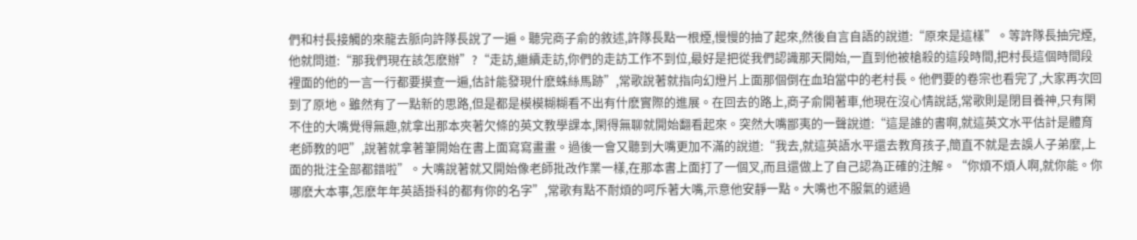們和村長接觸的來龍去脈向許隊長說了一遍。聽完商子俞的敘述,許隊長點一根煙,慢慢的抽了起來,然後自言自語的說道:“原來是這樣”。等許隊長抽完煙,他就問道:“那我們現在該怎麽辦”?“走訪,繼續走訪,你們的走訪工作不到位,最好是把從我們認識那天開始,一直到他被槍殺的這段時間,把村長這個時間段裡面的他的一言一行都要摸查一遍,估計能發現什麽蛛絲馬跡”,常歌說著就指向幻燈片上面那個倒在血珀當中的老村長。他們要的卷宗也看完了,大家再次回到了原地。雖然有了一點新的思路,但是都是模模糊糊看不出有什麽實際的進展。在回去的路上,商子俞開著車,他現在沒心情說話,常歌則是閉目養神,只有閑不住的大嘴覺得無趣,就拿出那本夾著欠條的英文教學課本,閑得無聊就開始翻看起來。突然大嘴鄙夷的一聲說道:“這是誰的書啊,就這英文水平估計是體育老師教的吧”,說著就拿著筆開始在書上面寫寫畫畫。過後一會又聽到大嘴更加不滿的說道:“我去,就這英語水平還去教育孩子,簡直不就是去誤人子弟麼,上面的批注全部都錯啦”。大嘴說著就又開始像老師批改作業一樣,在那本書上面打了一個叉,而且還做上了自己認為正確的注解。“你煩不煩人啊,就你能。你哪麽大本事,怎麽年年英語掛科的都有你的名字”,常歌有點不耐煩的呵斥著大嘴,示意他安靜一點。大嘴也不服氣的遞過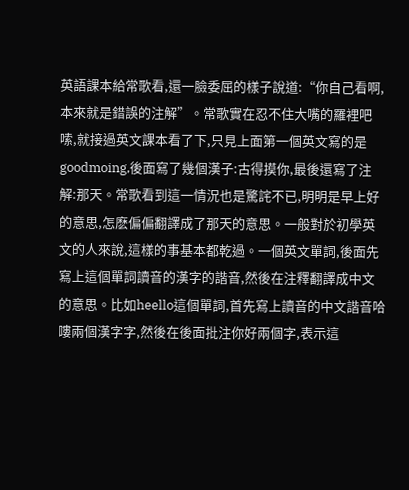英語課本給常歌看,還一臉委屈的樣子說道:“你自己看啊,本來就是錯誤的注解”。常歌實在忍不住大嘴的羅裡吧嗦,就接過英文課本看了下,只見上面第一個英文寫的是goodmoing,後面寫了幾個漢子:古得摸你,最後還寫了注解:那天。常歌看到這一情況也是驚詫不已,明明是早上好的意思,怎麽偏偏翻譯成了那天的意思。一般對於初學英文的人來說,這樣的事基本都乾過。一個英文單詞,後面先寫上這個單詞讀音的漢字的諧音,然後在注釋翻譯成中文的意思。比如heello這個單詞,首先寫上讀音的中文諧音哈嘍兩個漢字字,然後在後面批注你好兩個字,表示這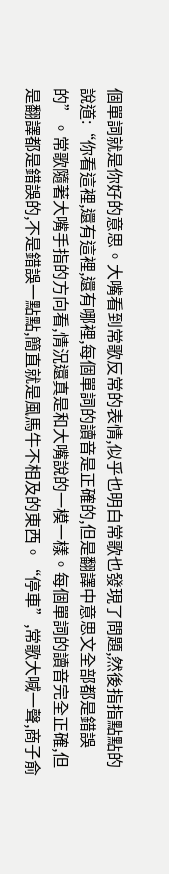個單詞就是你好的意思。大嘴看到常歌反常的表情,似乎也明白常歌也發現了問題,然後指指點點的說道:“你看這裡,還有這裡,還有哪裡,每個單詞的讀音是正確的,但是翻譯中意思文全部都是錯誤的”。常歌隨著大嘴手指的方向看,情況還真是和大嘴說的一模一樣。每個單詞的讀音完全正確,但是翻譯都是錯誤的,不是錯誤一點點,簡直就是風馬牛不相及的東西。“停車”,常歌大喊一聲,商子俞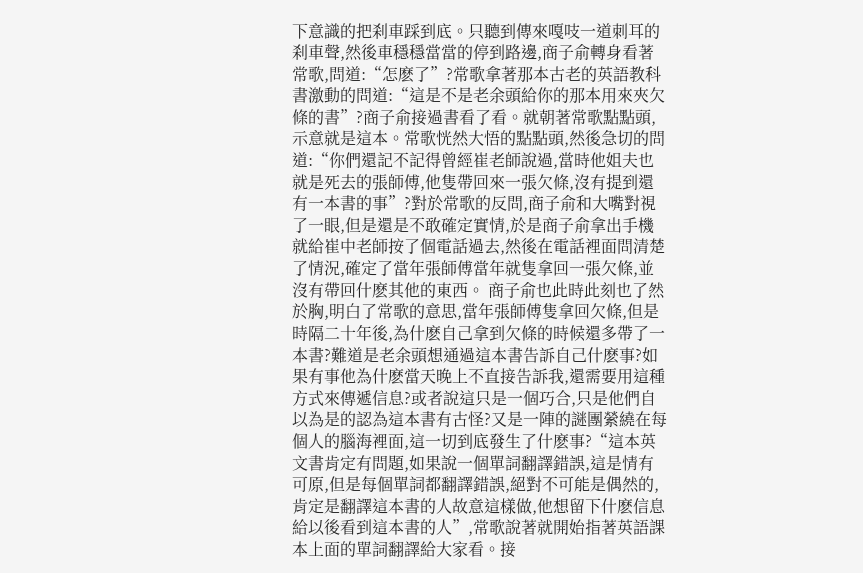下意識的把刹車踩到底。只聽到傳來嘎吱一道刺耳的刹車聲,然後車穩穩當當的停到路邊,商子俞轉身看著常歌,問道:“怎麽了”?常歌拿著那本古老的英語教科書激動的問道:“這是不是老余頭給你的那本用來夾欠條的書”?商子俞接過書看了看。就朝著常歌點點頭,示意就是這本。常歌恍然大悟的點點頭,然後急切的問道:“你們還記不記得曾經崔老師說過,當時他姐夫也就是死去的張師傅,他隻帶回來一張欠條,沒有提到還有一本書的事”?對於常歌的反問,商子俞和大嘴對視了一眼,但是還是不敢確定實情,於是商子俞拿出手機就給崔中老師按了個電話過去,然後在電話裡面問清楚了情況,確定了當年張師傅當年就隻拿回一張欠條,並沒有帶回什麽其他的東西。 商子俞也此時此刻也了然於胸,明白了常歌的意思,當年張師傅隻拿回欠條,但是時隔二十年後,為什麽自己拿到欠條的時候還多帶了一本書?難道是老余頭想通過這本書告訴自己什麽事?如果有事他為什麽當天晚上不直接告訴我,還需要用這種方式來傳遞信息?或者說這只是一個巧合,只是他們自以為是的認為這本書有古怪?又是一陣的謎團縈繞在每個人的腦海裡面,這一切到底發生了什麽事?“這本英文書肯定有問題,如果說一個單詞翻譯錯誤,這是情有可原,但是每個單詞都翻譯錯誤,絕對不可能是偶然的,肯定是翻譯這本書的人故意這樣做,他想留下什麽信息給以後看到這本書的人”,常歌說著就開始指著英語課本上面的單詞翻譯給大家看。接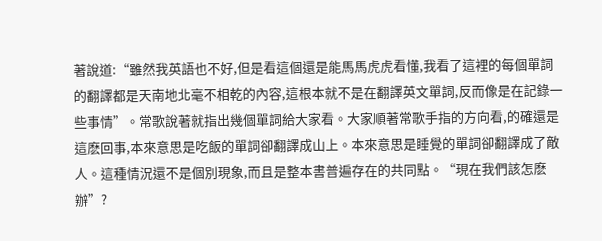著說道:“雖然我英語也不好,但是看這個還是能馬馬虎虎看懂,我看了這裡的每個單詞的翻譯都是天南地北毫不相乾的內容,這根本就不是在翻譯英文單詞,反而像是在記錄一些事情”。常歌說著就指出幾個單詞給大家看。大家順著常歌手指的方向看,的確還是這麽回事,本來意思是吃飯的單詞卻翻譯成山上。本來意思是睡覺的單詞卻翻譯成了敵人。這種情況還不是個別現象,而且是整本書普遍存在的共同點。“現在我們該怎麽辦”?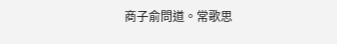商子俞問道。常歌思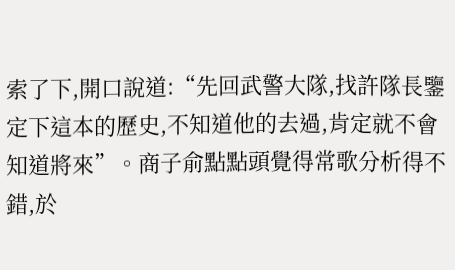索了下,開口說道:“先回武警大隊,找許隊長鑒定下這本的歷史,不知道他的去過,肯定就不會知道將來”。商子俞點點頭覺得常歌分析得不錯,於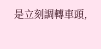是立刻調轉車頭,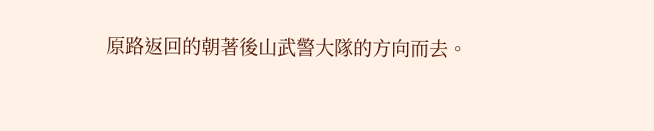原路返回的朝著後山武警大隊的方向而去。